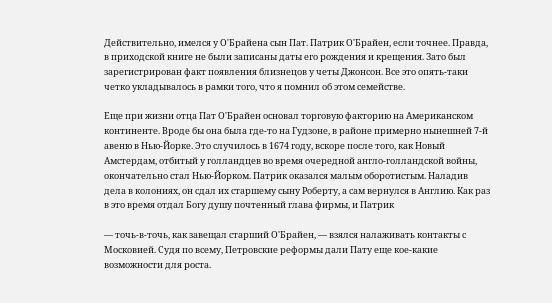Действительно, имелся у О'Брайена сын Пат. Патрик О'Брайен, если точнее. Правда, в приходской книге не были записаны даты его рождения и крещения. Зато был зарегистрирован факт появления близнецов у четы Джонсон. Все это опять-таки четко укладывалось в рамки того, что я помнил об этом семействе.

Еще при жизни отца Пат О'Брайен основал торговую факторию на Американском континенте. Вроде бы она была где-то на Гудзоне, в районе примерно нынешней 7-й авеню в Нью-Йорке. Это случилось в 1674 году, вскоре после того, как Новый Амстердам, отбитый у голландцев во время очередной англо-голландской войны, окончательно стал Нью-Йорком. Патрик оказался малым оборотистым. Наладив дела в колониях, он сдал их старшему сыну Роберту, а сам вернулся в Англию. Как раз в это время отдал Богу душу почтенный глава фирмы, и Патрик

— точь-в-точь, как завещал старший О'Брайен, — взялся налаживать контакты с Московией. Судя по всему, Петровские реформы дали Пату еще кое-какие возможности для роста.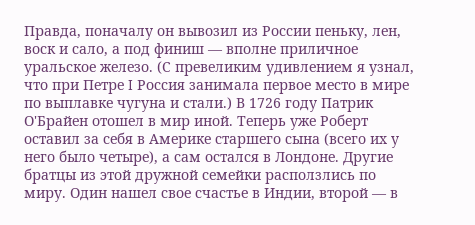Правда, поначалу он вывозил из России пеньку, лен, воск и сало, а под финиш — вполне приличное уральское железо. (С превеликим удивлением я узнал, что при Петре I Россия занимала первое место в мире по выплавке чугуна и стали.) В 1726 году Патрик О'Брайен отошел в мир иной. Теперь уже Роберт оставил за себя в Америке старшего сына (всего их у него было четыре), а сам остался в Лондоне. Другие братцы из этой дружной семейки расползлись по миру. Один нашел свое счастье в Индии, второй — в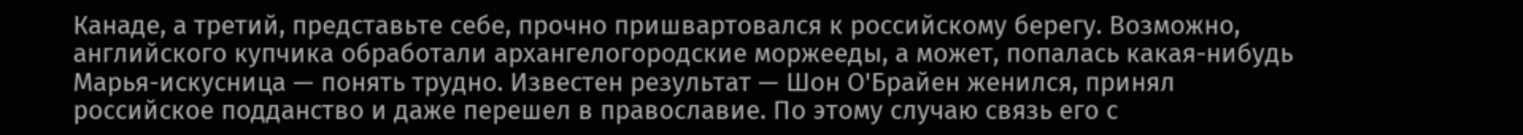Канаде, а третий, представьте себе, прочно пришвартовался к российскому берегу. Возможно, английского купчика обработали архангелогородские моржееды, а может, попалась какая-нибудь Марья-искусница — понять трудно. Известен результат — Шон О'Брайен женился, принял российское подданство и даже перешел в православие. По этому случаю связь его с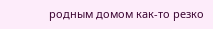родным домом как-то резко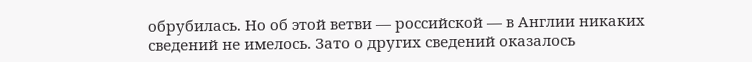обрубилась. Но об этой ветви — российской — в Англии никаких сведений не имелось. Зато о других сведений оказалось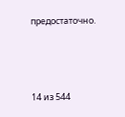предостаточно.



14 из 544